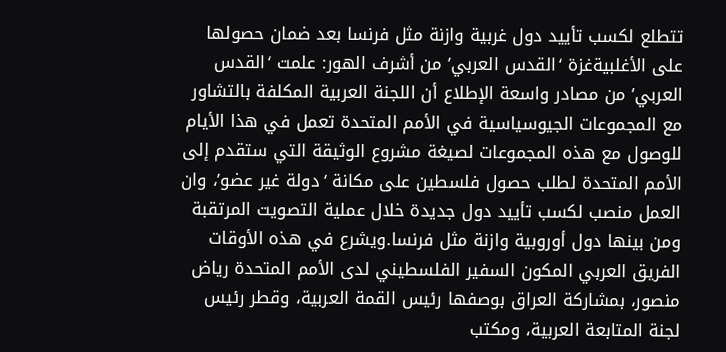تتطلع لكسب تأييد دول غربية وازنة مثل فرنسا بعد ضمان حصولها على الأغلبيةغزة ‘القدس العربي’ من أشرف الهور: علمت ‘القدس العربي’ من مصادر واسعة الإطلاع أن اللجنة العربية المكلفة بالتشاور مع المجموعات الجيوسياسية في الأمم المتحدة تعمل في هذا الأيام للوصول مع هذه المجموعات لصيغة مشروع الوثيقة التي ستقدم إلى الأمم المتحدة لطلب حصول فلسطين على مكانة ‘دولة غير عضو’، وان العمل منصب لكسب تأييد دول جديدة خلال عملية التصويت المرتقبة ومن بينها دول أوروبية وازنة مثل فرنسا.ويشرع في هذه الأوقات الفريق العربي المكون السفير الفلسطيني لدى الأمم المتحدة رياض منصور، بمشاركة العراق بوصفها رئيس القمة العربية، وقطر رئيس لجنة المتابعة العربية، ومكتب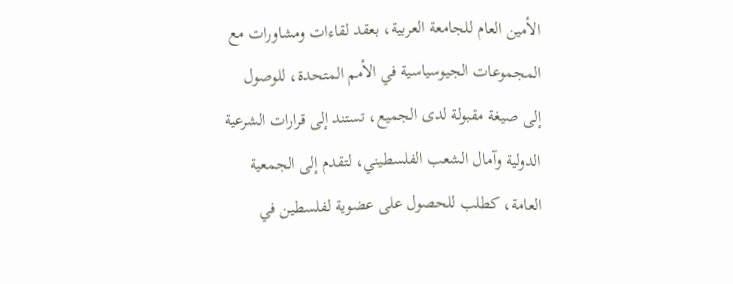الأمين العام للجامعة العربية، بعقد لقاءات ومشاورات مع المجموعات الجيوسياسية في الأمم المتحدة، للوصول إلى صيغة مقبولة لدى الجميع، تستند إلى قرارات الشرعية الدولية وآمال الشعب الفلسطيني، لتقدم إلى الجمعية العامة، كطلب للحصول على عضوية لفلسطين في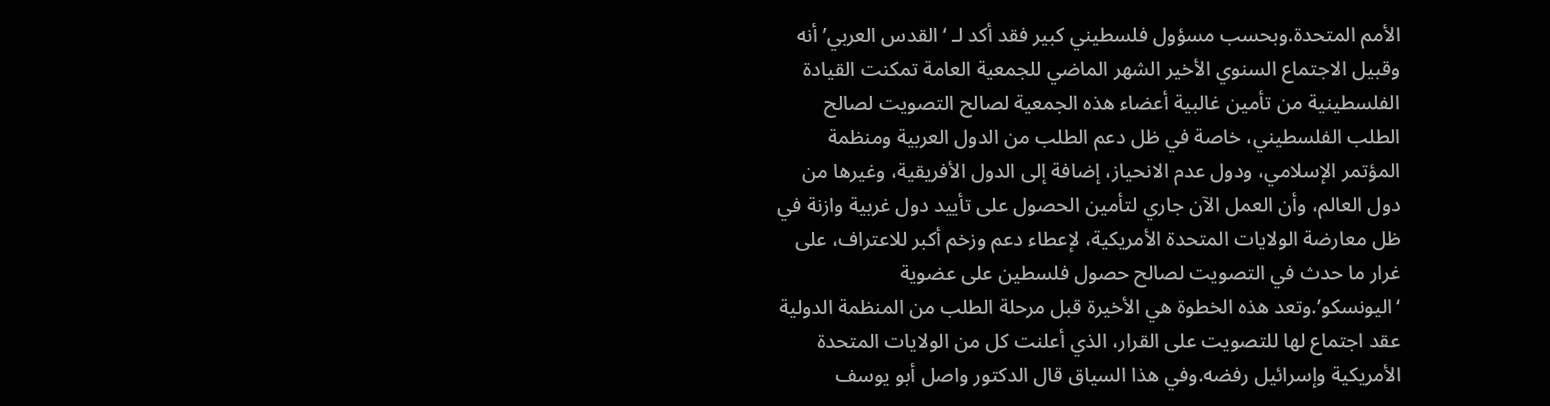الأمم المتحدة.وبحسب مسؤول فلسطيني كبير فقد أكد لـ ‘القدس العربي’ أنه وقبيل الاجتماع السنوي الأخير الشهر الماضي للجمعية العامة تمكنت القيادة الفلسطينية من تأمين غالبية أعضاء هذه الجمعية لصالح التصويت لصالح الطلب الفلسطيني، خاصة في ظل دعم الطلب من الدول العربية ومنظمة المؤتمر الإسلامي، ودول عدم الانحياز، إضافة إلى الدول الأفريقية، وغيرها من دول العالم، وأن العمل الآن جاري لتأمين الحصول على تأييد دول غربية وازنة في ظل معارضة الولايات المتحدة الأمريكية، لإعطاء دعم وزخم أكبر للاعتراف، على غرار ما حدث في التصويت لصالح حصول فلسطين على عضوية ‘اليونسكو’.وتعد هذه الخطوة هي الأخيرة قبل مرحلة الطلب من المنظمة الدولية عقد اجتماع لها للتصويت على القرار، الذي أعلنت كل من الولايات المتحدة الأمريكية وإسرائيل رفضه.وفي هذا السياق قال الدكتور واصل أبو يوسف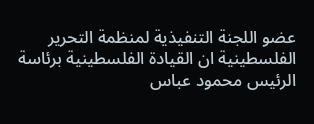عضو اللجنة التنفيذية لمنظمة التحرير الفلسطينية ان القيادة الفلسطينية برئاسة الرئيس محمود عباس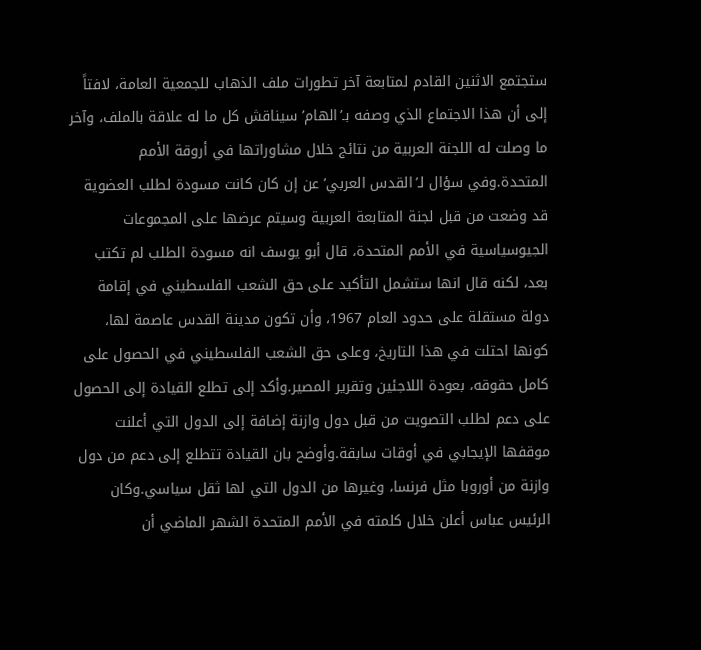ستجتمع الاثنين القادم لمتابعة آخر تطورات ملف الذهاب للجمعية العامة، لافتاً إلى أن هذا الاجتماع الذي وصفه بـ’الهام’ سيناقش كل ما له علاقة بالملف، وآخر ما وصلت له اللجنة العربية من نتائج خلال مشاوراتها في أروقة الأمم المتحدة.وفي سؤال لـ’القدس العربي’ عن إن كان كانت مسودة لطلب العضوية قد وضعت من قبل لجنة المتابعة العربية وسيتم عرضها على المجموعات الجيوسياسية في الأمم المتحدة، قال أبو يوسف انه مسودة الطلب لم تكتب بعد، لكنه قال انها ستشمل التأكيد على حق الشعب الفلسطيني في إقامة دولة مستقلة على حدود العام 1967، وأن تكون مدينة القدس عاصمة لها، كونها احتلت في هذا التاريخ، وعلى حق الشعب الفلسطيني في الحصول على كامل حقوقه، بعودة اللاجئين وتقرير المصير.وأكد إلى تطلع القيادة إلى الحصول على دعم لطلب التصويت من قبل دول وازنة إضافة إلى الدول التي أعلنت موقفها الإيجابي في أوقات سابقة.وأوضح بان القيادة تتطلع إلى دعم من دول وازنة من أوروبا مثل فرنسا، وغيرها من الدول التي لها ثقل سياسي.وكان الرئيس عباس أعلن خلال كلمته في الأمم المتحدة الشهر الماضي أن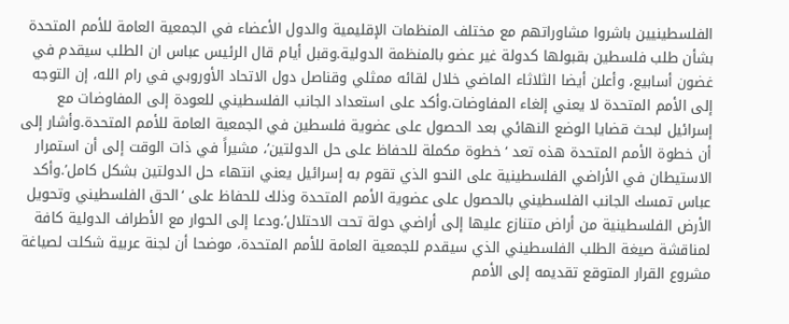الفلسطينيين باشروا مشاوراتهم مع مختلف المنظمات الإقليمية والدول الأعضاء في الجمعية العامة للأمم المتحدة بشأن طلب فلسطين بقبولها كدولة غير عضو بالمنظمة الدولية.وقبل أيام قال الرئيس عباس ان الطلب سيقدم في غضون أسابيع، وأعلن أيضا الثلاثاء الماضي خلال لقائه ممثلي وقناصل دول الاتحاد الأوروبي في رام الله، إن التوجه إلى الأمم المتحدة لا يعني إلغاء المفاوضات.وأكد على استعداد الجانب الفلسطيني للعودة إلى المفاوضات مع إسرائيل لبحث قضايا الوضع النهائي بعد الحصول على عضوية فلسطين في الجمعية العامة للأمم المتحدة.وأشار إلى أن خطوة الأمم المتحدة هذه تعد ‘خطوة مكملة للحفاظ على حل الدولتين’، مشيراً في ذات الوقت إلى أن استمرار الاستيطان في الأراضي الفلسطينية على النحو الذي تقوم به إسرائيل يعني انتهاء حل الدولتين بشكل كامل’.وأكد عباس تمسك الجانب الفلسطيني بالحصول على عضوية الأمم المتحدة وذلك للحفاظ على ‘الحق الفلسطيني وتحويل الأرض الفلسطينية من أراض متنازع عليها إلى أراضي دولة تحت الاحتلال’.ودعا إلى الحوار مع الأطراف الدولية كافة لمناقشة صيغة الطلب الفلسطيني الذي سيقدم للجمعية العامة للأمم المتحدة، موضحا أن لجنة عربية شكلت لصياغة مشروع القرار المتوقع تقديمه إلى الأمم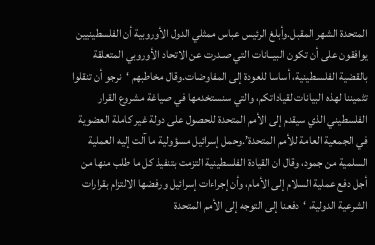المتحدة الشهر المقبل.وأبلغ الرئيس عباس ممثلي الدول الأوروبية أن الفلسطينيين يوافقون على أن تكون البيــانات التي صـدرت عن الاتحاد الأوروبي المتعلقة بالقضية الفلسـطينية، أساسا للعودة إلى المفاوضات.وقال مخاطبهم ‘نرجو أن تنقلوا تثميننا لهذه البيانات لقياداتكم، والتي سنستخدمها في صياغة مشروع القرار الفلسطيني الذي سيقدم إلى الأمم المتحدة للحصول على دولة غير كاملة العضوية في الجمعية العامة للأمم المتحدة’.وحمل إسرائيل مسؤولية ما آلت إليه العملية السلمية من جمود، وقال ان القيادة الفلسطينية التزمت بتنفيذ كل ما طلب منها من أجل دفع عملية السلام إلى الأمام، وأن إجراءات إسرائيل ورفضها الالتزام بقرارات الشرعية الدولية، ‘دفعنا إلى التوجه إلى الأمم المتحدة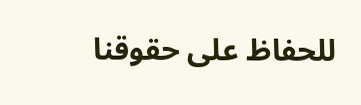للحفاظ على حقوقنا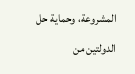المشروعة، وحماية حل الدولتين من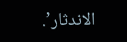الاندثار’.